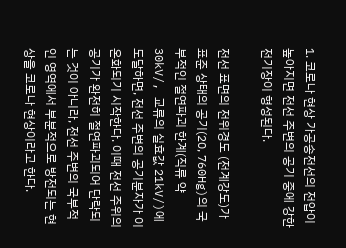1. 코로나 현상 가공송전선의 전압이 높아지면 전선 주변의 공기 중에 강한 전기장이 형성된다.

전선 표면의 전위경도 (전계강도)가 표준 상태의 공기(20, 760Hg)의 국부적인 절연파괴 한계(직류 약 30kV/, 교류의 실효값 21kV/)에 도달하면, 전선 주변의 공기분자가 이온화되기 시작한다. 이때 전선 주위의 공기가 완전히 절연파괴되어 단락되는 것이 아니라, 전선 주변의 국부적인 영역에서 부분적으로 방전되는 현상을 코로나 현상이라고 한다.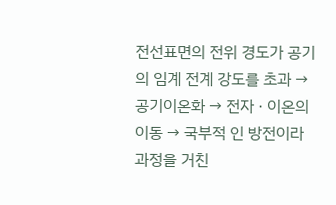전선표면의 전위 경도가 공기의 임계 전계 강도를 초과 → 공기이온화 → 전자 · 이온의 이동 → 국부적 인 방전이라 과정을 거친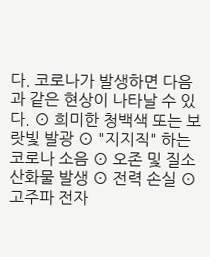다. 코로나가 발생하면 다음과 같은 현상이 나타날 수 있다. ⊙ 희미한 청백색 또는 보랏빛 발광 ⊙ "지지직" 하는 코로나 소음 ⊙ 오존 및 질소산화물 발생 ⊙ 전력 손실 ⊙ 고주파 전자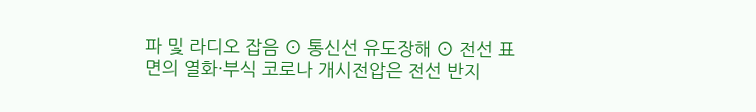파 및 라디오 잡음 ⊙ 통신선 유도장해 ⊙ 전선 표면의 열화·부식 코로나 개시전압은 전선 반지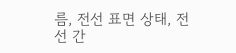름, 전선 표면 상태, 전선 간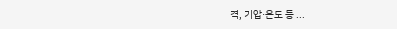격, 기압·온도 등 ...